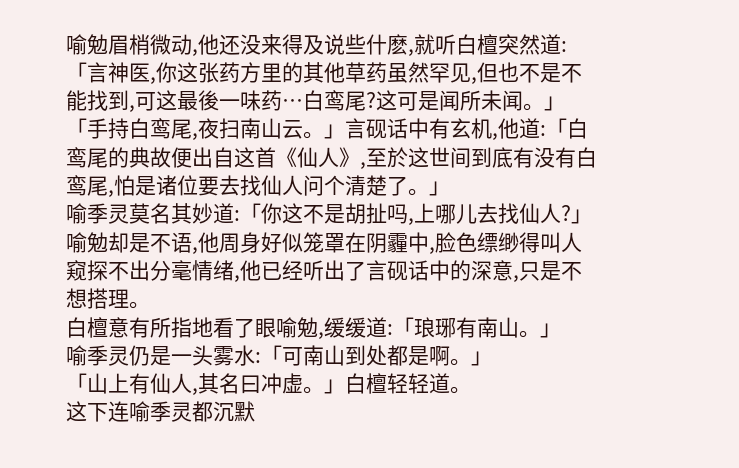喻勉眉梢微动,他还没来得及说些什麽,就听白檀突然道:「言神医,你这张药方里的其他草药虽然罕见,但也不是不能找到,可这最後一味药…白鸾尾?这可是闻所未闻。」
「手持白鸾尾,夜扫南山云。」言砚话中有玄机,他道:「白鸾尾的典故便出自这首《仙人》,至於这世间到底有没有白鸾尾,怕是诸位要去找仙人问个清楚了。」
喻季灵莫名其妙道:「你这不是胡扯吗,上哪儿去找仙人?」
喻勉却是不语,他周身好似笼罩在阴霾中,脸色缥缈得叫人窥探不出分毫情绪,他已经听出了言砚话中的深意,只是不想搭理。
白檀意有所指地看了眼喻勉,缓缓道:「琅琊有南山。」
喻季灵仍是一头雾水:「可南山到处都是啊。」
「山上有仙人,其名曰冲虚。」白檀轻轻道。
这下连喻季灵都沉默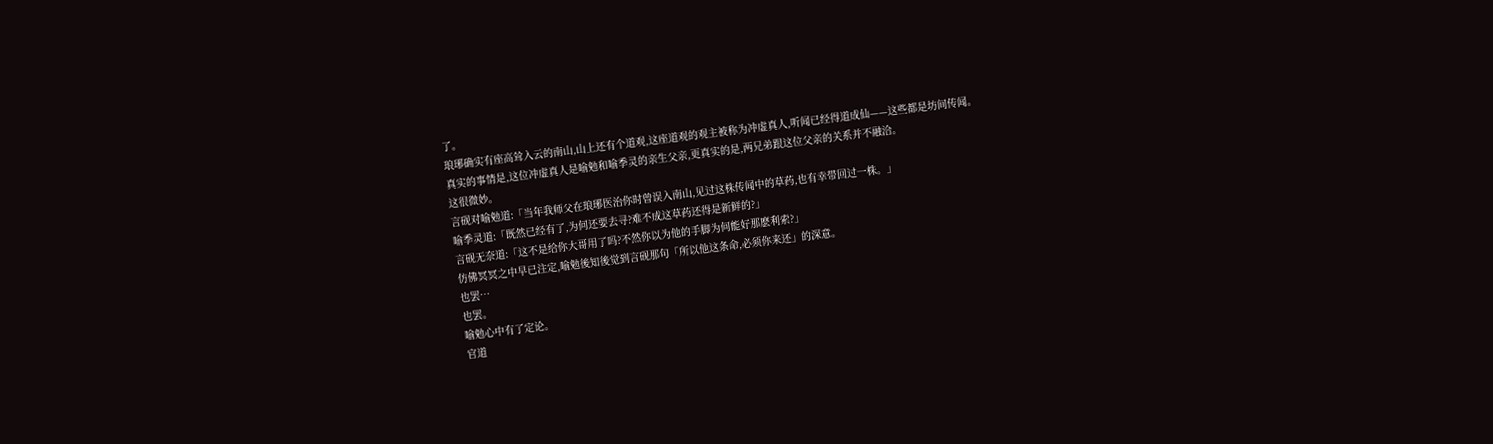了。
琅琊确实有座高耸入云的南山,山上还有个道观,这座道观的观主被称为冲虚真人,听闻已经得道成仙——这些都是坊间传闻。
真实的事情是,这位冲虚真人是喻勉和喻季灵的亲生父亲,更真实的是,两兄弟跟这位父亲的关系并不融洽。
这很微妙。
言砚对喻勉道:「当年我师父在琅琊医治你时曾误入南山,见过这株传闻中的草药,也有幸带回过一株。」
喻季灵道:「既然已经有了,为何还要去寻?难不成这草药还得是新鲜的?」
言砚无奈道:「这不是给你大哥用了吗?不然你以为他的手脚为何能好那麽利索?」
仿佛冥冥之中早已注定,喻勉後知後觉到言砚那句「所以他这条命,必须你来还」的深意。
也罢…
也罢。
喻勉心中有了定论。
官道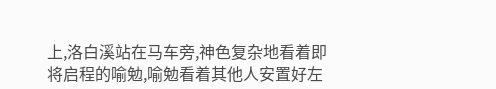上,洛白溪站在马车旁,神色复杂地看着即将启程的喻勉,喻勉看着其他人安置好左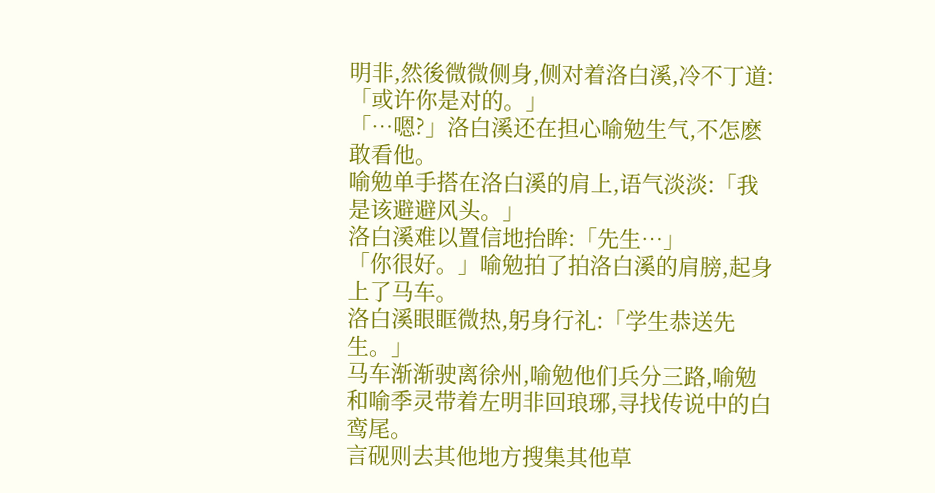明非,然後微微侧身,侧对着洛白溪,冷不丁道:「或许你是对的。」
「…嗯?」洛白溪还在担心喻勉生气,不怎麽敢看他。
喻勉单手搭在洛白溪的肩上,语气淡淡:「我是该避避风头。」
洛白溪难以置信地抬眸:「先生…」
「你很好。」喻勉拍了拍洛白溪的肩膀,起身上了马车。
洛白溪眼眶微热,躬身行礼:「学生恭送先生。」
马车渐渐驶离徐州,喻勉他们兵分三路,喻勉和喻季灵带着左明非回琅琊,寻找传说中的白鸾尾。
言砚则去其他地方搜集其他草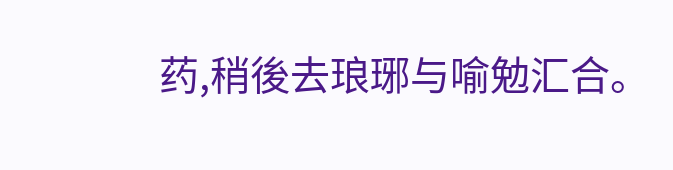药,稍後去琅琊与喻勉汇合。